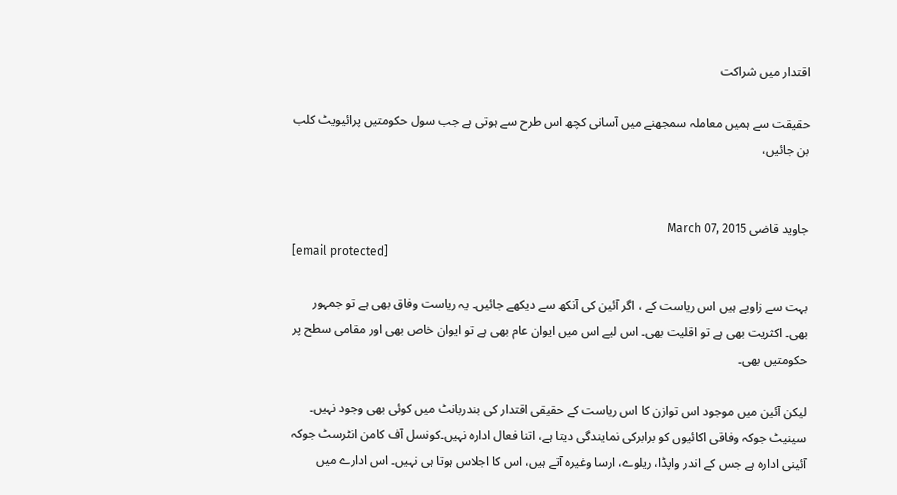اقتدار میں شراکت

حقیقت سے ہمیں معاملہ سمجھنے میں آسانی کچھ اس طرح سے ہوتی ہے جب سول حکومتیں پرائیویٹ کلب بن جائیں،


جاوید قاضی March 07, 2015
[email protected]

بہت سے زاویے ہیں اس ریاست کے ، اگر آئین کی آنکھ سے دیکھے جائیں۔ یہ ریاست وفاق بھی ہے تو جمہور بھی۔ اکثریت بھی ہے تو اقلیت بھی۔ اس لیے اس میں ایوان عام بھی ہے تو ایوان خاص بھی اور مقامی سطح پر حکومتیں بھی۔

لیکن آئین میں موجود اس توازن کا اس ریاست کے حقیقی اقتدار کی بندربانٹ میں کوئی بھی وجود نہیں۔ سینیٹ جوکہ وفاقی اکائیوں کو برابرکی نمایندگی دیتا ہے، اتنا فعال ادارہ نہیں۔کونسل آف کامن انٹرسٹ جوکہ آئینی ادارہ ہے جس کے اندر واپڈا، ریلوے، ارسا وغیرہ آتے ہیں، اس کا اجلاس ہوتا ہی نہیں۔ اس ادارے میں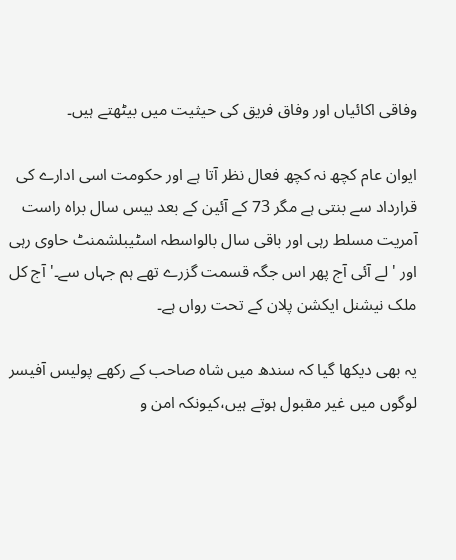وفاقی اکائیاں اور وفاق فریق کی حیثیت میں بیٹھتے ہیں۔

ایوان عام کچھ نہ کچھ فعال نظر آتا ہے اور حکومت اسی ادارے کی قرارداد سے بنتی ہے مگر 73 کے آئین کے بعد بیس سال براہ راست آمریت مسلط رہی اور باقی سال بالواسطہ اسٹیبلشمنٹ حاوی رہی اور ' لے آئی آج پھر اس جگہ قسمت گزرے تھے ہم جہاں سے۔' آج کل ملک نیشنل ایکشن پلان کے تحت رواں ہے۔

یہ بھی دیکھا گیا کہ سندھ میں شاہ صاحب کے رکھے پولیس آفیسر لوگوں میں غیر مقبول ہوتے ہیں،کیونکہ امن و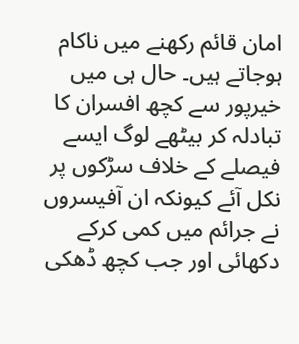امان قائم رکھنے میں ناکام ہوجاتے ہیں۔ حال ہی میں خیرپور سے کچھ افسران کا تبادلہ کر بیٹھے لوگ ایسے فیصلے کے خلاف سڑکوں پر نکل آئے کیونکہ ان آفیسروں نے جرائم میں کمی کرکے دکھائی اور جب کچھ ڈھکی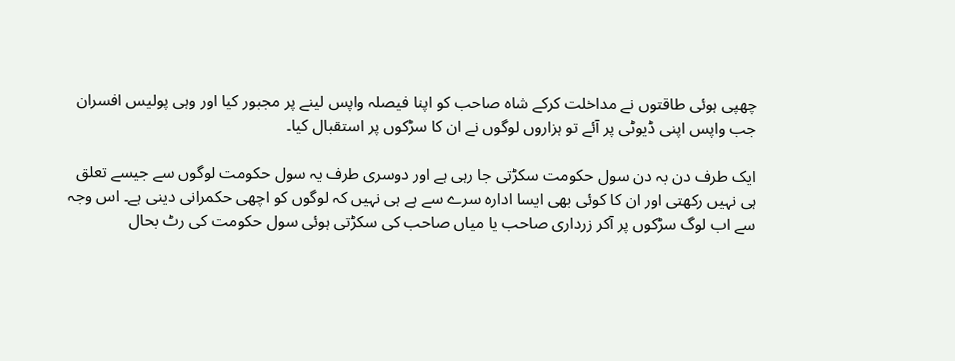چھپی ہوئی طاقتوں نے مداخلت کرکے شاہ صاحب کو اپنا فیصلہ واپس لینے پر مجبور کیا اور وہی پولیس افسران جب واپس اپنی ڈیوٹی پر آئے تو ہزاروں لوگوں نے ان کا سڑکوں پر استقبال کیا۔

ایک طرف دن بہ دن سول حکومت سکڑتی جا رہی ہے اور دوسری طرف یہ سول حکومت لوگوں سے جیسے تعلق ہی نہیں رکھتی اور ان کا کوئی بھی ایسا ادارہ سرے سے ہے ہی نہیں کہ لوگوں کو اچھی حکمرانی دینی ہے۔ اس وجہ سے اب لوگ سڑکوں پر آکر زرداری صاحب یا میاں صاحب کی سکڑتی ہوئی سول حکومت کی رٹ بحال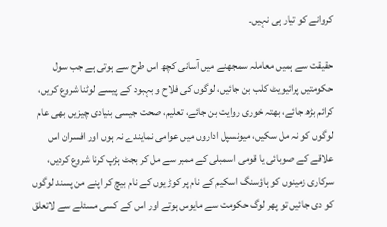کروانے کو تیار ہی نہیں۔

حقیقت سے ہمیں معاملہ سمجھنے میں آسانی کچھ اس طرح سے ہوتی ہے جب سول حکومتیں پرائیویٹ کلب بن جائیں، لوگوں کی فلاح و بہبود کے پیسے لوٹنا شروع کریں، کرائم بڑھ جائے، بھتہ خوری روایت بن جائے، تعلیم، صحت جیسی بنیادی چیزیں بھی عام لوگوں کو نہ مل سکیں، میونسپل اداروں میں عوامی نمایندے نہ ہوں اور افسران اس علاقے کے صوبائی یا قومی اسمبلی کے ممبر سے مل کر بجٹ ہڑپ کرنا شروع کردیں، سرکاری زمینوں کو ہاؤسنگ اسکیم کے نام پر کوڑیوں کے نام بیچ کر اپنے من پسند لوگوں کو دی جائیں تو پھر لوگ حکومت سے مایوس ہوتے اور اس کے کسی مسئلے سے لاتعلق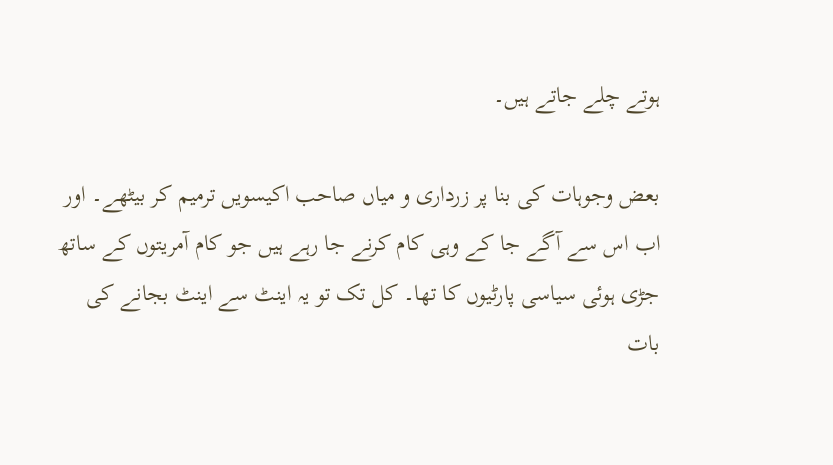ہوتے چلے جاتے ہیں۔

بعض وجوہات کی بنا پر زرداری و میاں صاحب اکیسویں ترمیم کر بیٹھے۔ اور اب اس سے آگے جا کے وہی کام کرنے جا رہے ہیں جو کام آمریتوں کے ساتھ جڑی ہوئی سیاسی پارٹیوں کا تھا۔ کل تک تو یہ اینٹ سے اینٹ بجانے کی بات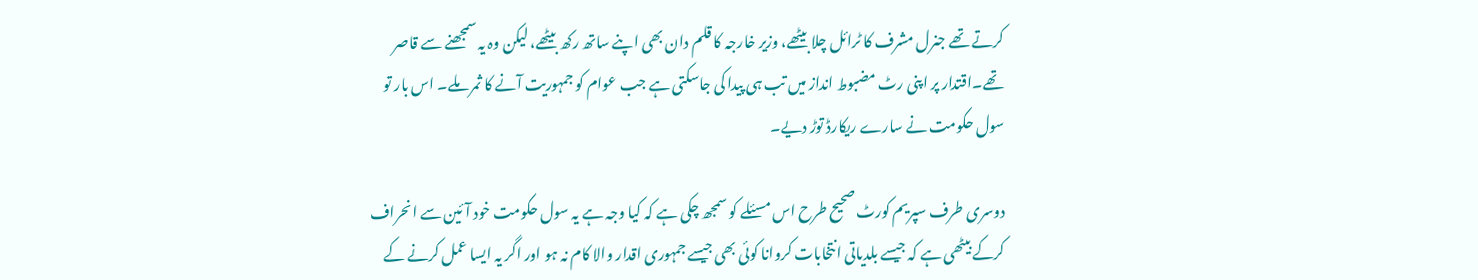کرتے تھے جنرل مشرف کا ٹرائل چلا بیٹھے، وزیر خارجہ کا قلم دان بھی اپنے ساتھ رکھ بیٹھے، لیکن وہ یہ سمجھنے سے قاصر تھے۔اقتدار پر اپنی رٹ مضبوط انداز میں تب ہی پیدا کی جاسکتی ہے جب عوام کو جمہوریت آنے کا ثمر ملے۔ اس بار تو سول حکومت نے سارے ریکارڈ توڑ دیے۔

دوسری طرف سپریم کورٹ صحیح طرح اس مسئلے کو سمجھ چکی ہے کہ کیا وجہ ہے یہ سول حکومت خود آئین سے انحراف کرکے بیٹھی ہے کہ جیسے بلدیاتی انتخابات کروانا کوئی بھی جیسے جمہوری اقدار والا کام نہ ہو اور اگر یہ ایسا عمل کرنے کے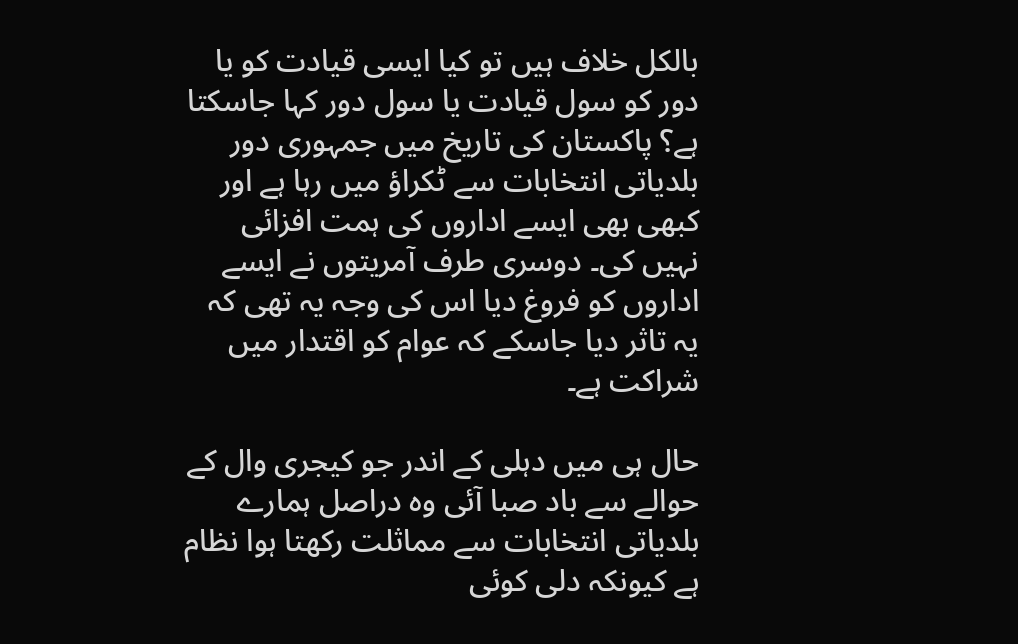بالکل خلاف ہیں تو کیا ایسی قیادت کو یا دور کو سول قیادت یا سول دور کہا جاسکتا ہے؟ پاکستان کی تاریخ میں جمہوری دور بلدیاتی انتخابات سے ٹکراؤ میں رہا ہے اور کبھی بھی ایسے اداروں کی ہمت افزائی نہیں کی۔ دوسری طرف آمریتوں نے ایسے اداروں کو فروغ دیا اس کی وجہ یہ تھی کہ یہ تاثر دیا جاسکے کہ عوام کو اقتدار میں شراکت ہے۔

حال ہی میں دہلی کے اندر جو کیجری وال کے حوالے سے باد صبا آئی وہ دراصل ہمارے بلدیاتی انتخابات سے مماثلت رکھتا ہوا نظام ہے کیونکہ دلی کوئی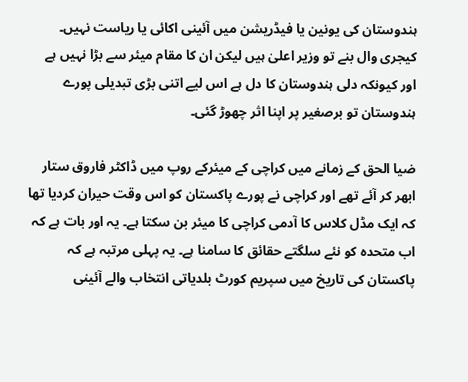ہندوستان کی یونین یا فیڈریشن میں آئینی اکائی یا ریاست نہیں۔ کیجری وال بنے تو وزیر اعلیٰ ہیں لیکن ان کا مقام میئر سے بڑا نہیں ہے اور کیونکہ دلی ہندوستان کا دل ہے اس لیے اتنی بڑی تبدیلی پورے ہندوستان تو برصغیر پر اپنا اثر چھوڑ گئی۔

ضیا الحق کے زمانے میں کراچی کے میئرکے روپ میں ڈاکٹر فاروق ستار ابھر کر آئے تھے اور کراچی نے پورے پاکستان کو اس وقت حیران کردیا تھا کہ ایک مڈل کلاس کا آدمی کراچی کا میئر بن سکتا ہے۔ یہ اور بات ہے کہ اب متحدہ کو نئے سلگتے حقائق کا سامنا ہے۔ یہ پہلی مرتبہ ہے کہ پاکستان کی تاریخ میں سپریم کورٹ بلدیاتی انتخاب والے آئینی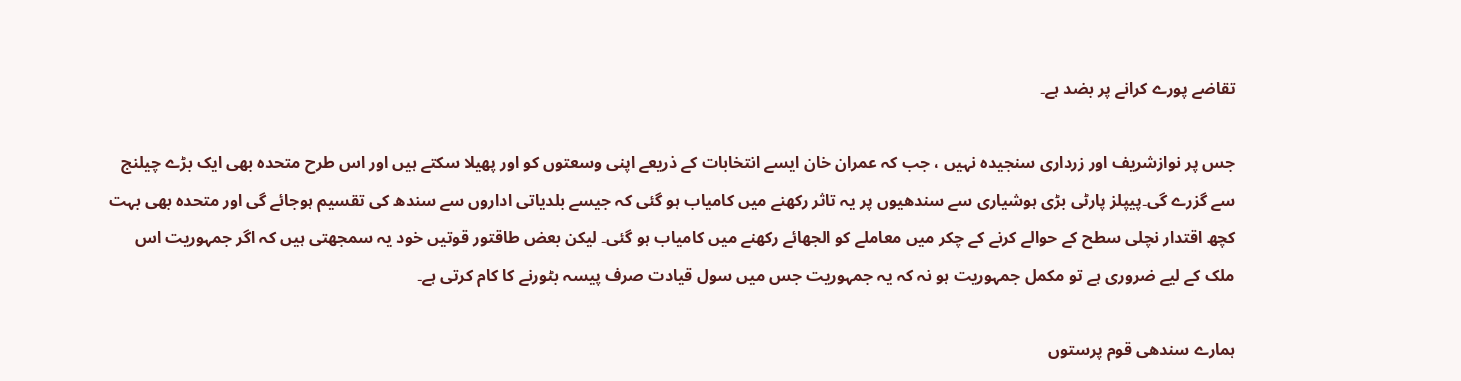تقاضے پورے کرانے پر بضد ہے۔

جس پر نوازشریف اور زرداری سنجیدہ نہیں ، جب کہ عمران خان ایسے انتخابات کے ذریعے اپنی وسعتوں کو اور پھیلا سکتے ہیں اور اس طرح متحدہ بھی ایک بڑے چیلنج سے گزرے گی۔پیپلز پارٹی بڑی ہوشیاری سے سندھیوں پر یہ تاثر رکھنے میں کامیاب ہو گئی کہ جیسے بلدیاتی اداروں سے سندھ کی تقسیم ہوجائے گی اور متحدہ بھی بہت کچھ اقتدار نچلی سطح کے حوالے کرنے کے چکر میں معاملے کو الجھائے رکھنے میں کامیاب ہو گئی۔ لیکن بعض طاقتور قوتیں خود یہ سمجھتی ہیں کہ اگر جمہوریت اس ملک کے لیے ضروری ہے تو مکمل جمہوریت ہو نہ کہ یہ جمہوریت جس میں سول قیادت صرف پیسہ بٹورنے کا کام کرتی ہے۔

ہمارے سندھی قوم پرستوں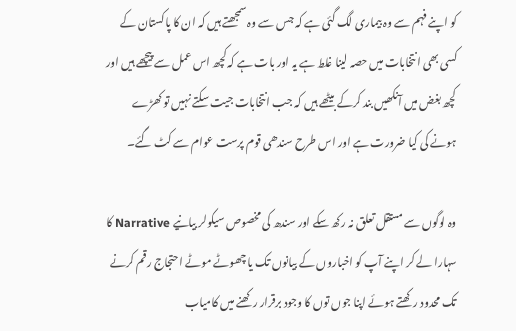کو اپنے فہم سے وہ بیماری لگ گئی ہے کہ جس سے وہ سمجھتے ہیں کہ ان کا پاکستان کے کسی بھی انتخابات میں حصہ لینا غلط ہے یہ اور بات ہے کہ کچھ اس عمل سے پیچھے ہیں اور کچھ بغض میں آنکھیں بند کرکے بیٹھے ہیں کہ جب انتخابات جیت سکتے نہیں تو کھڑے ہونے کی کیا ضرورت ہے اور اس طرح سندھی قوم پرست عوام سے کٹ گئے۔

وہ لوگوں سے مستقل تعلق نہ رکھ سکے اور سندھ کی مخصوص سیکولر بیانیے Narrative کا سہارا لے کر اپنے آپ کو اخباروں کے بیانوں تک یا چھوٹے موٹے احتجاج رقم کرنے تک محدود رکھتے ہوئے اپنا جوں توں کا وجود برقرار رکھنے میں کامیاب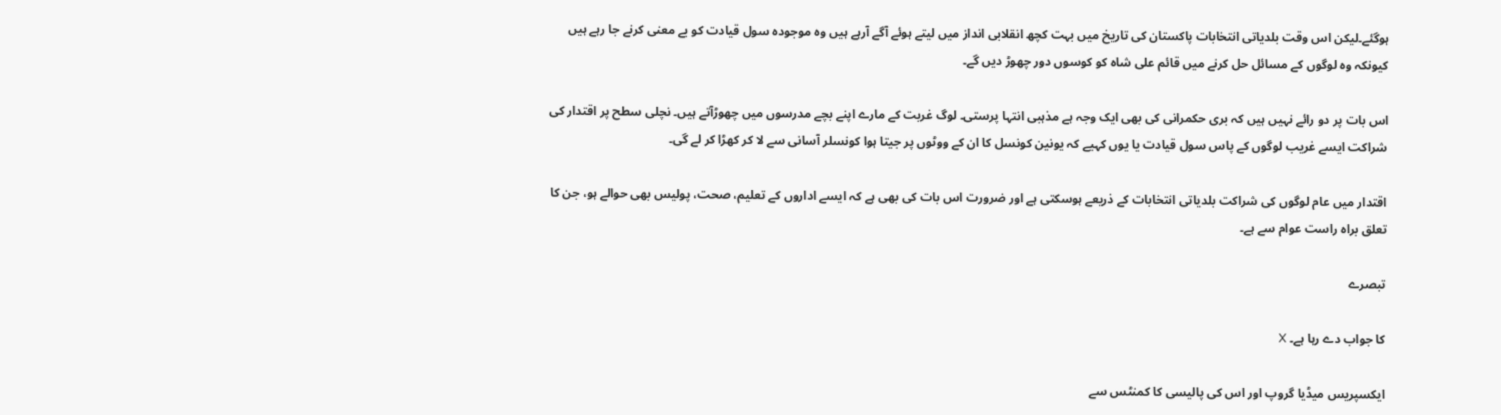ہوگئے۔لیکن اس وقت بلدیاتی انتخابات پاکستان کی تاریخ میں بہت کچھ انقلابی انداز میں لیتے ہوئے آگے آرہے ہیں وہ موجودہ سول قیادت کو بے معنی کرنے جا رہے ہیں کیونکہ وہ لوگوں کے مسائل حل کرنے میں قائم علی شاہ کو کوسوں دور چھوڑ دیں گے۔

اس بات پر دو رائے نہیں ہیں کہ بری حکمرانی کی بھی ایک وجہ ہے مذہبی انتہا پرستی۔ لوگ غربت کے مارے اپنے بچے مدرسوں میں چھوڑآتے ہیں۔ نچلی سطح پر اقتدار کی شراکت ایسے غریب لوگوں کے پاس سول قیادت یا یوں کہیے کہ یونین کونسل کا ان کے ووٹوں پر جیتا ہوا کونسلر آسانی سے لا کر کھڑا کر لے گی۔

اقتدار میں عام لوگوں کی شراکت بلدیاتی انتخابات کے ذریعے ہوسکتی ہے اور ضرورت اس بات کی بھی ہے کہ ایسے اداروں کے تعلیم، صحت، پولیس بھی حوالے ہو، جن کا تعلق براہ راست عوام سے ہے۔

تبصرے

کا جواب دے رہا ہے۔ X

ایکسپریس میڈیا گروپ اور اس کی پالیسی کا کمنٹس سے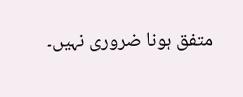متفق ہونا ضروری نہیں۔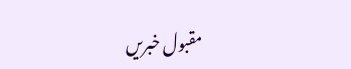مقبول خبریں